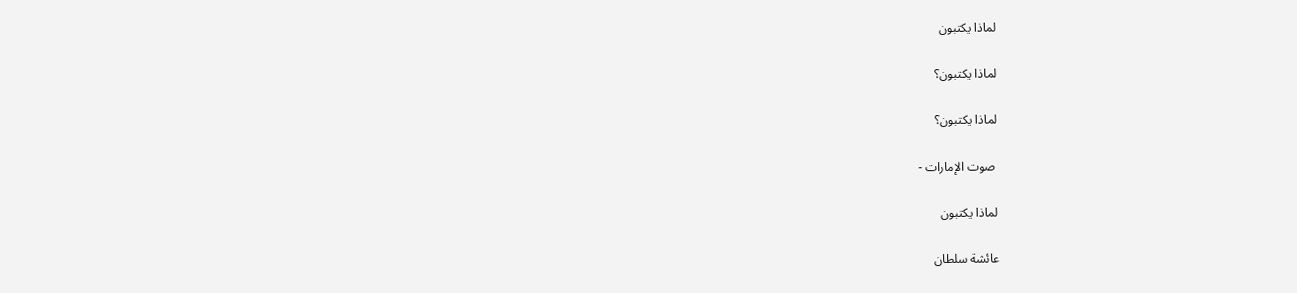لماذا يكتبون

لماذا يكتبون؟

لماذا يكتبون؟

 صوت الإمارات -

لماذا يكتبون

عائشة سلطان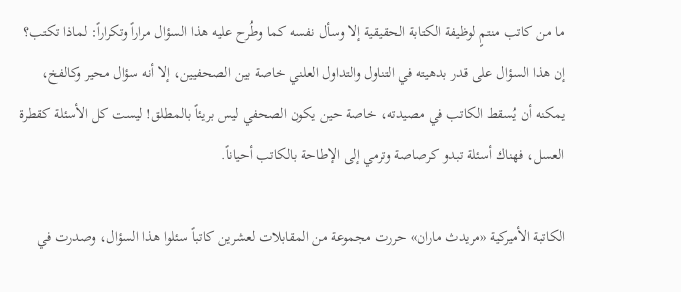ما من كاتب منتمٍ لوظيفة الكتابة الحقيقية إلا وسأل نفسه كما وطُرح عليه هذا السؤال مراراً وتكراراً: لماذا تكتب؟ إن هذا السؤال على قدر بدهيته في التناول والتداول العلني خاصة بين الصحفيين، إلا أنه سؤال محير وكالفخ، يمكنه أن يُسقط الكاتب في مصيدته، خاصة حين يكون الصحفي ليس بريئاً بالمطلق! ليست كل الأسئلة كقطرة العسل، فهناك أسئلة تبدو كرصاصة وترمي إلى الإطاحة بالكاتب أحياناً.

الكاتبة الأميركية «مريدث ماران» حررت مجموعة من المقابلات لعشرين كاتباً سئلوا هذا السؤال، وصدرت في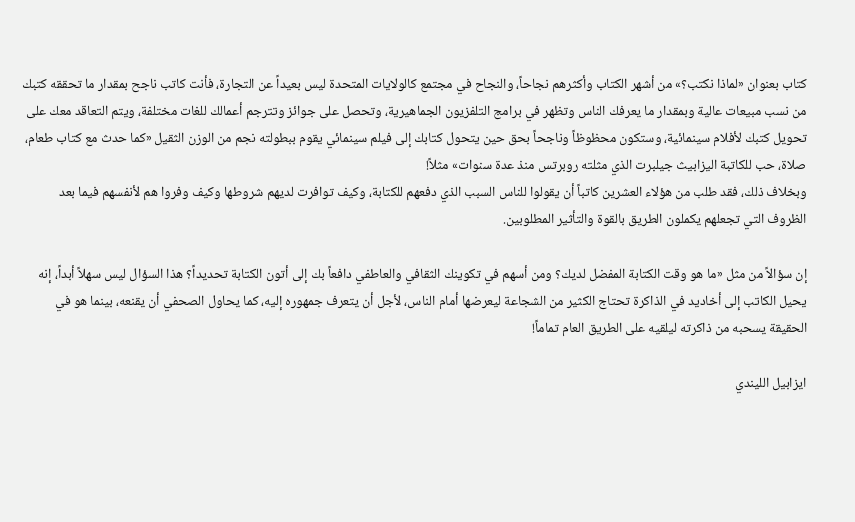كتاب بعنوان «لماذا نكتب؟» من أشهر الكتاب وأكثرهم نجاحاً، والنجاح في مجتمع كالولايات المتحدة ليس بعيداً عن التجارة، فأنت كاتب ناجح بمقدار ما تحققه كتبك من نسب مبيعات عالية وبمقدار ما يعرفك الناس وتظهر في برامج التلفزيون الجماهيرية، وتحصل على جوائز وتترجم أعمالك للغات مختلفة، ويتم التعاقد معك على تحويل كتبك لأفلام سينمائية، وستكون محظوظاً وناجحاً بحق حين يتحول كتابك إلى فيلم سينمائي يقوم ببطولته نجم من الوزن الثقيل «كما حدث مع كتاب طعام، صلاة، حب للكاتبة اليزابيث جيلبرت الذي مثلته روبرتس منذ عدة سنوات» مثلاً!
وبخلاف ذلك، فقد طلب من هؤلاء العشرين كاتباً أن يقولوا للناس السبب الذي دفعهم للكتابة، وكيف توافرت لديهم شروطها وكيف وفروا هم لأنفسهم فيما بعد الظروف التي تجعلهم يكملون الطريق بالقوة والتأثير المطلوبين.

إن سؤالاً من مثل «ما هو وقت الكتابة المفضل لديك؟ ومن أسهم في تكوينك الثقافي والعاطفي دافعاً بك إلى أتون الكتابة تحديداً؟ هذا السؤال ليس سهلاً أبداً، إنه يحيل الكاتب إلى أخاديد في الذاكرة تحتاج الكثير من الشجاعة ليعرضها أمام الناس، لأجل أن يتعرف جمهوره إليه، كما يحاول الصحفي أن يقنعه، بينما هو في الحقيقة يسحبه من ذاكرته ليلقيه على الطريق العام تماماً!

ايزابيل الليندي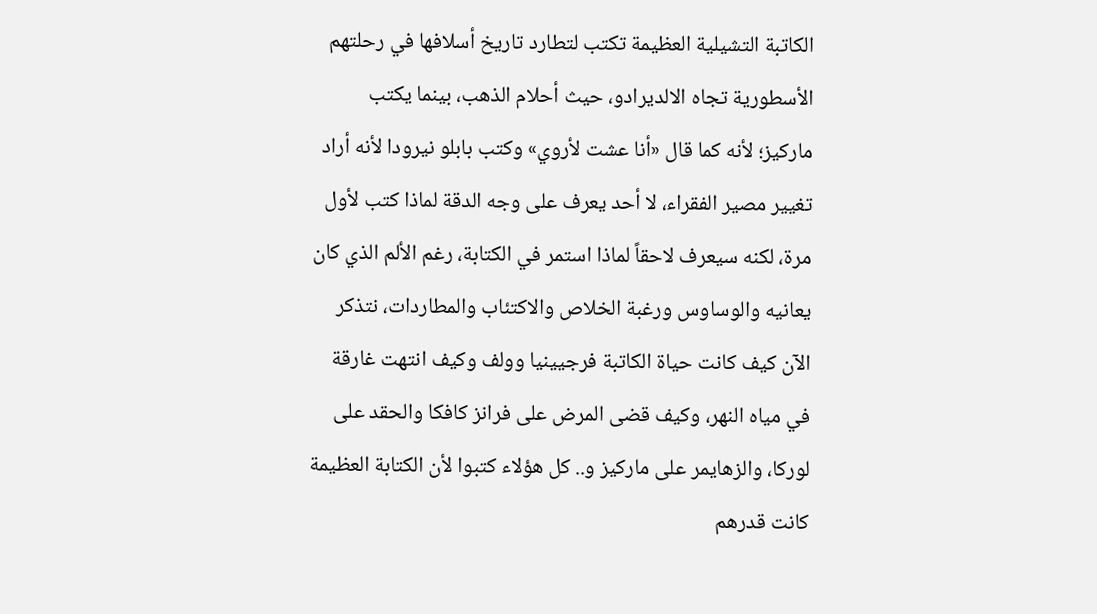الكاتبة التشيلية العظيمة تكتب لتطارد تاريخ أسلافها في رحلتهم الأسطورية تجاه الالديرادو، حيث أحلام الذهب، بينما يكتب ماركيز؛ لأنه كما قال «أنا عشت لأروي» وكتب بابلو نيرودا لأنه أراد تغيير مصير الفقراء، لا أحد يعرف على وجه الدقة لماذا كتب لأول مرة، لكنه سيعرف لاحقاً لماذا استمر في الكتابة، رغم الألم الذي كان يعانيه والوساوس ورغبة الخلاص والاكتئاب والمطاردات، نتذكر الآن كيف كانت حياة الكاتبة فرجيينيا وولف وكيف انتهت غارقة في مياه النهر، وكيف قضى المرض على فرانز كافكا والحقد على لوركا، والزهايمر على ماركيز و.. كل هؤلاء كتبوا لأن الكتابة العظيمة كانت قدرهم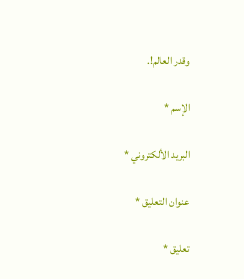وقدر العالم!.

الإسم *

البريد الألكتروني *

عنوان التعليق *

تعليق *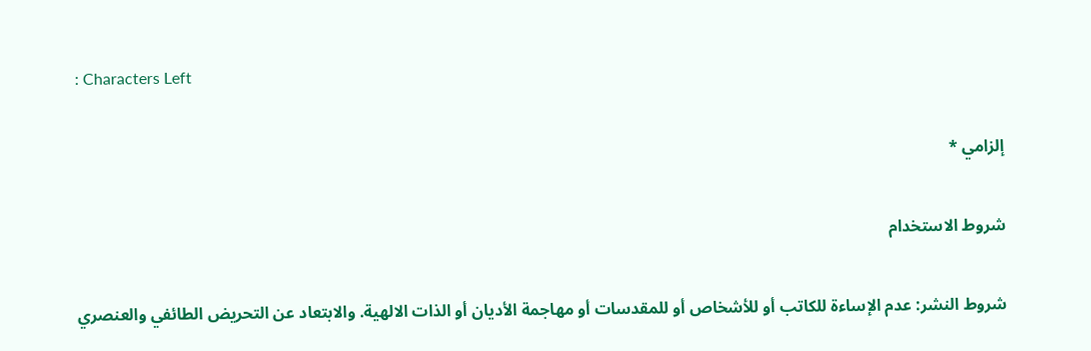: Characters Left

إلزامي *

شروط الاستخدام

شروط النشر: عدم الإساءة للكاتب أو للأشخاص أو للمقدسات أو مهاجمة الأديان أو الذات الالهية. والابتعاد عن التحريض الطائفي والعنصري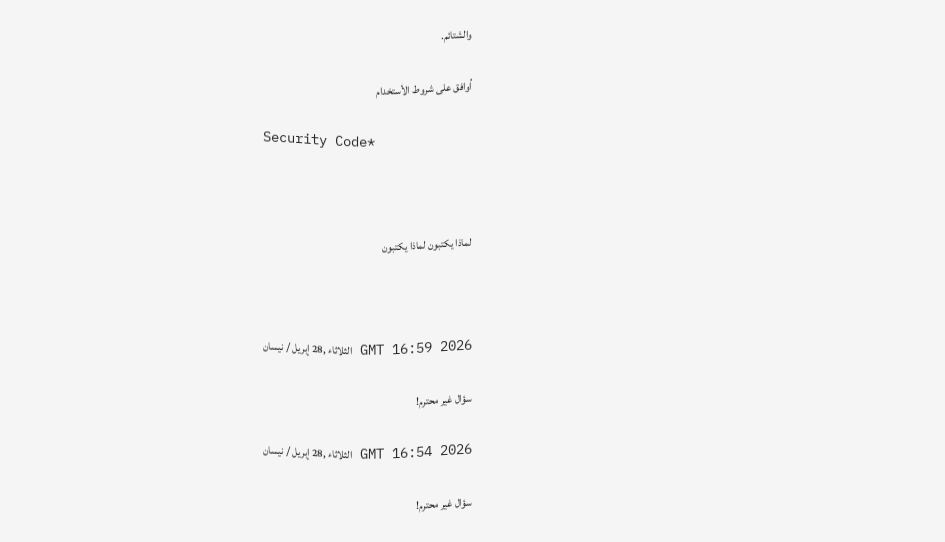والشتائم.

اُوافق على شروط الأستخدام

Security Code*



لماذا يكتبون لماذا يكتبون



GMT 16:59 2026 الثلاثاء ,28 إبريل / نيسان

سؤال غير محترم!

GMT 16:54 2026 الثلاثاء ,28 إبريل / نيسان

سؤال غير محترم!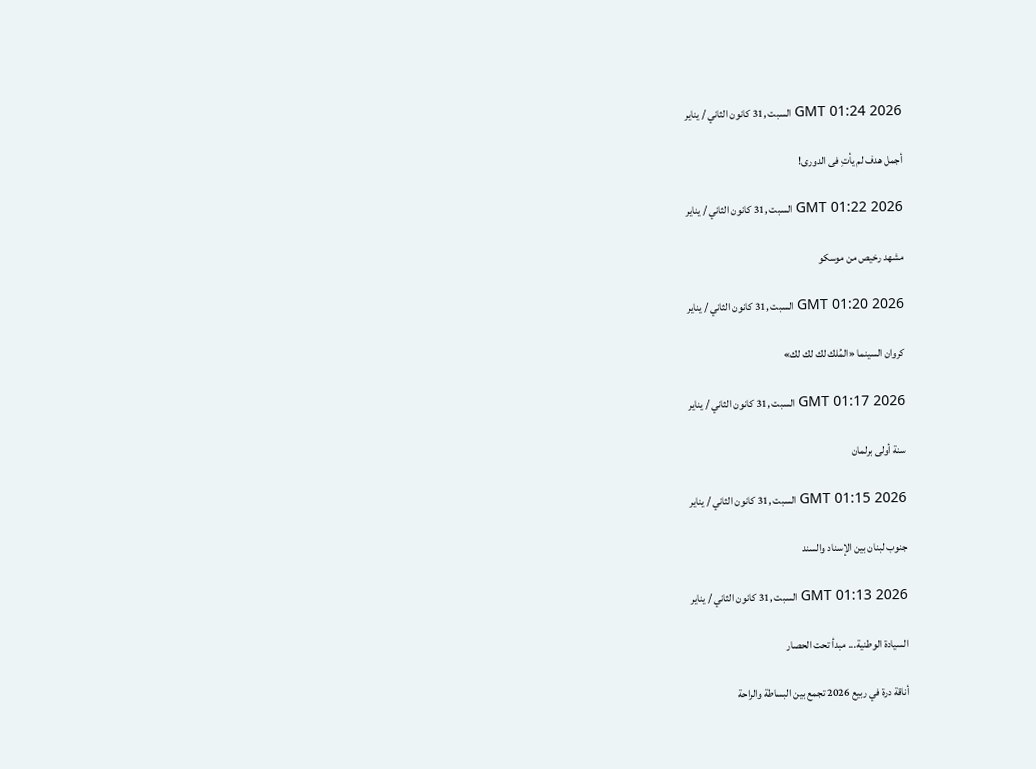GMT 01:24 2026 السبت ,31 كانون الثاني / يناير

أجمل هدف لم يأتِ فى الدورى!

GMT 01:22 2026 السبت ,31 كانون الثاني / يناير

مشهد رخيص من موسكو

GMT 01:20 2026 السبت ,31 كانون الثاني / يناير

كروان السينما «المُلك لك لك لك»

GMT 01:17 2026 السبت ,31 كانون الثاني / يناير

سنة أولى برلمان

GMT 01:15 2026 السبت ,31 كانون الثاني / يناير

جنوب لبنان بين الإسناد والسند

GMT 01:13 2026 السبت ,31 كانون الثاني / يناير

السيادة الوطنية... مبدأ تحت الحصار

أناقة درة في ربيع 2026 تجمع بين البساطة والراحة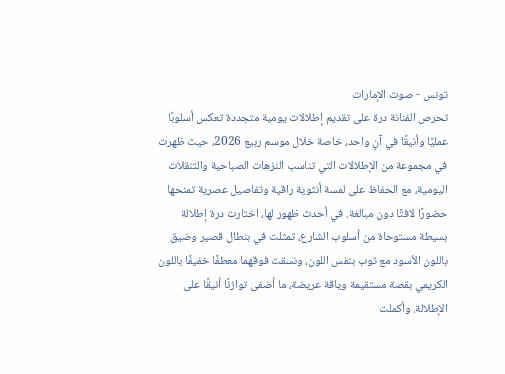تونس - صوت الإمارات
تحرص الفنانة درة على تقديم إطلالات يومية متجددة تعكس أسلوبًا عمليًا وأنيقًا في آنٍ واحد، خاصة خلال موسم ربيع 2026، حيث ظهرت في مجموعة من الإطلالات التي تناسب النزهات الصباحية والتنقلات اليومية، مع الحفاظ على لمسة أنثوية راقية وتفاصيل عصرية تمنحها حضورًا لافتًا دون مبالغة. في أحدث ظهور لها، اختارت درة إطلالة بسيطة مستوحاة من أسلوب الشارع، تمثلت في بنطال قصير وضيق باللون الأسود مع توب بنفس اللون، ونسقت فوقهما معطفًا خفيفًا باللون الكريمي بقصة مستقيمة وياقة عريضة، ما أضفى توازنًا أنيقًا على الإطلالة. وأكملت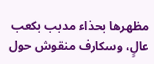مظهرها بحذاء مدبب بكعب عالٍ، وسكارف منقوش حول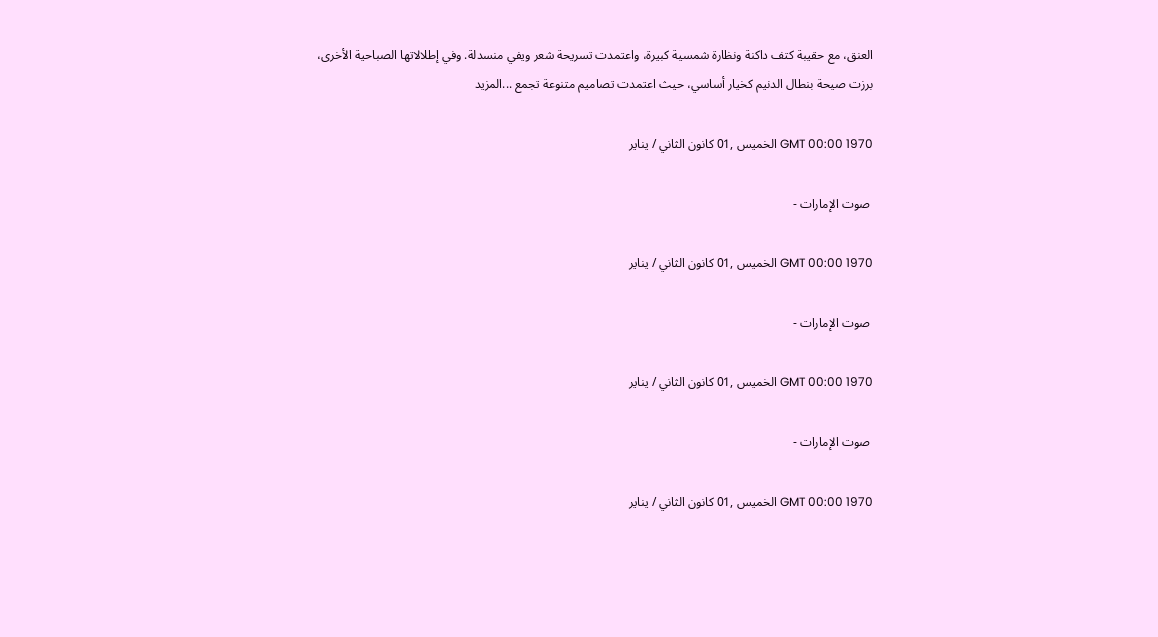العنق، مع حقيبة كتف داكنة ونظارة شمسية كبيرة، واعتمدت تسريحة شعر ويفي منسدلة. وفي إطلالاتها الصباحية الأخرى، برزت صيحة بنطال الدنيم كخيار أساسي، حيث اعتمدت تصاميم متنوعة تجمع ...المزيد

GMT 00:00 1970 الخميس ,01 كانون الثاني / يناير

 صوت الإمارات -

GMT 00:00 1970 الخميس ,01 كانون الثاني / يناير

 صوت الإمارات -

GMT 00:00 1970 الخميس ,01 كانون الثاني / يناير

 صوت الإمارات -

GMT 00:00 1970 الخميس ,01 كانون الثاني / يناير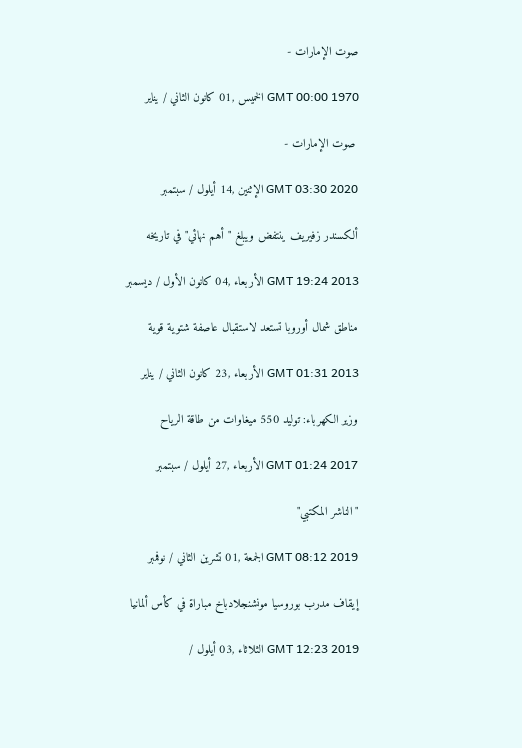صوت الإمارات -

GMT 00:00 1970 الخميس ,01 كانون الثاني / يناير

 صوت الإمارات -

GMT 03:30 2020 الإثنين ,14 أيلول / سبتمبر

ألكسندر زفيريف ينتفض ويبلغ "أهم نهائي" في تاريخه

GMT 19:24 2013 الأربعاء ,04 كانون الأول / ديسمبر

مناطق شمال أوروبا تستعد لاستقبال عاصفة شتوية قوية

GMT 01:31 2013 الأربعاء ,23 كانون الثاني / يناير

وزير الكهرباء: توليد 550 ميغاوات من طاقة الرياح

GMT 01:24 2017 الأربعاء ,27 أيلول / سبتمبر

"الناشر المكتبي"

GMT 08:12 2019 الجمعة ,01 تشرين الثاني / نوفمبر

إيقاف مدرب بوروسيا مونشنجلادباخ مباراة في كأس ألمانيا

GMT 12:23 2019 الثلاثاء ,03 أيلول /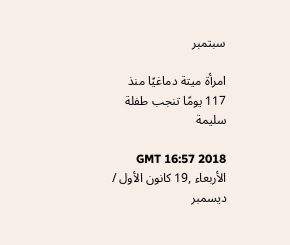سبتمبر

امرأة ميتة دماغيًا منذ 117 يومًا تنجب طفلة سليمة

GMT 16:57 2018 الأربعاء ,19 كانون الأول / ديسمبر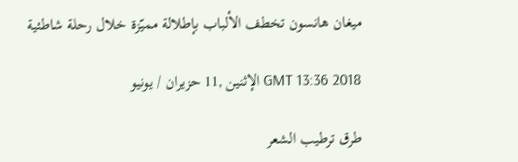ميغان هانسون تخطف الألباب بإطلالة مميّزة خلال رحلة شاطئية

GMT 13:36 2018 الإثنين ,11 حزيران / يونيو

طرق ترطيب الشعر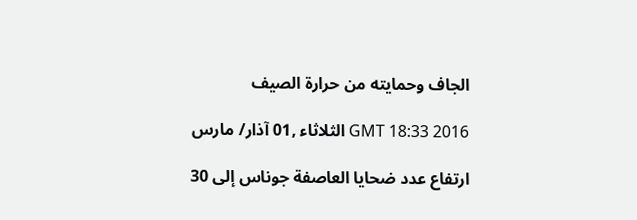الجاف وحمايته من حرارة الصيف

GMT 18:33 2016 الثلاثاء ,01 آذار/ مارس

ارتفاع عدد ضحايا العاصفة جوناس إلى 30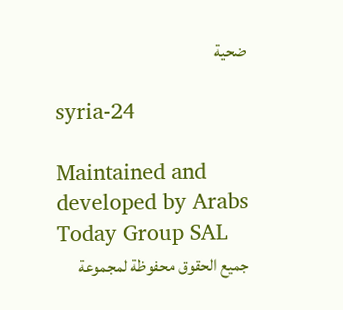ضحية

syria-24

Maintained and developed by Arabs Today Group SAL
جميع الحقوق محفوظة لمجموعة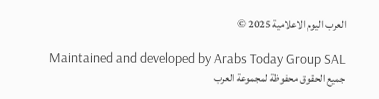العرب اليوم الاعلامية 2025 ©

Maintained and developed by Arabs Today Group SAL
جميع الحقوق محفوظة لمجموعة العرب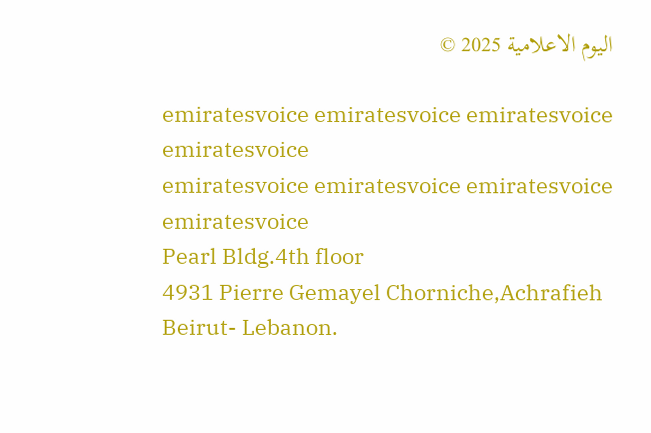اليوم الاعلامية 2025 ©

emiratesvoice emiratesvoice emiratesvoice emiratesvoice
emiratesvoice emiratesvoice emiratesvoice
emiratesvoice
Pearl Bldg.4th floor
4931 Pierre Gemayel Chorniche,Achrafieh
Beirut- Lebanon.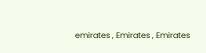emirates , Emirates , Emirates